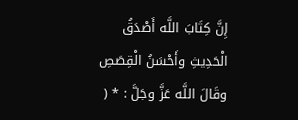إِنَّ كِتَابَ اللَّه أَصْدَقُ الْحَدِيثِ وأَحْسَنُ الْقِصَصِ وقَالَ اللَّه عَزَّ وجَلَّ : * (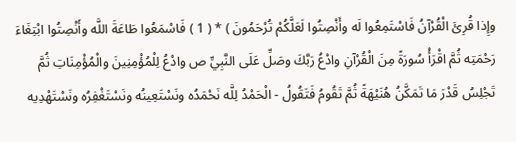وإِذا قُرِئَ الْقُرْآنُ فَاسْتَمِعُوا لَه وأَنْصِتُوا لَعَلَّكُمْ تُرْحَمُونَ ) * ( 1 ) فَاسْمَعُوا طَاعَةَ اللَّه وأَنْصِتُوا ابْتِغَاءَ رَحْمَتِه ثُمَّ اقْرَأْ سُورَةً مِنَ الْقُرْآنِ وادْعُ رَبَّكَ وصَلِّ عَلَى النَّبِيِّ ص وادْعُ لِلْمُؤْمِنِينَ والْمُؤْمِنَاتِ ثُمَّ تَجْلِسُ قَدْرَ مَا تَمَكَّنُ هُنَيْهَةً ثُمَّ تَقُومُ فَتَقُولُ - الْحَمْدُ لِلَّه نَحْمَدُه ونَسْتَعِينُه ونَسْتَغْفِرُه ونَسْتَهْدِيه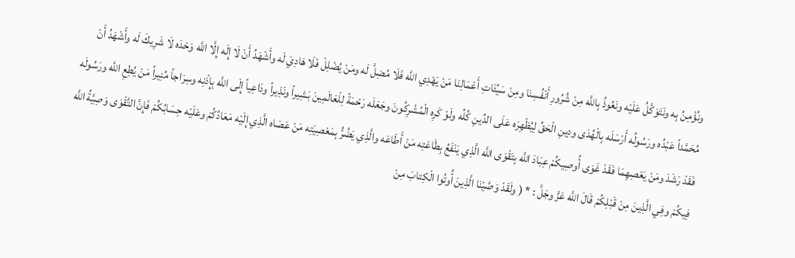ونُؤْمِنُ بِه ونَتَوَكَّلُ عَلَيْه ونَعُوذُ بِاللَّه مِنْ شُرُورِ أَنْفُسِنَا ومِنْ سَيِّئَاتِ أَعْمَالِنَا مَنْ يَهْدِي اللَّه فَلَا مُضِلَّ لَه ومَنْ يُضْلِلْ فَلَا هَادِيَ لَه وأَشْهَدُ أَنْ لَا إِلَه إِلَّا اللَّه وَحْدَه لَا شَرِيكَ لَه وأَشْهَدُ أَنْ مُحَمَّداً عَبْدُه ورَسُولُه أَرْسَلَه بِالْهُدَى ودِينِ الْحَقِّ لِيُظْهِرَه عَلَى الدِّينِ كُلِّه ولَوْ كَرِه الْمُشْرِكُونَ وجَعَلَه رَحْمَةً لِلْعَالَمِينَ بَشِيراً ونَذِيراً ودَاعِياً إِلَى اللَّه بِإِذْنِه وسِرَاجاً مُنِيراً مَنْ يُطِعِ اللَّه ورَسُولَه فَقَدْ رَشَدَ ومَنْ يَعْصِهِمَا فَقَدْ غَوَى أُوصِيكُمْ عِبَادَ اللَّه بِتَقْوَى اللَّه الَّذِي يَنْفَعُ بِطَاعَتِه مَنْ أَطَاعَه والَّذِي يَضُرُّ بِمَعْصِيَتِه مَنْ عَصَاه الَّذِي إِلَيْه مَعَادُكُمْ وعَلَيْه حِسَابُكُمْ فَإِنَّ التَّقْوَى وَصِيَّةُ اللَّه فِيكُمْ وفِي الَّذِينَ مِنْ قَبْلِكُمْ قَالَ اللَّه عَزَّ وجَلَّ : * ( ولَقَدْ وَصَّيْنَا الَّذِينَ أُوتُوا الْكِتابَ مِنْ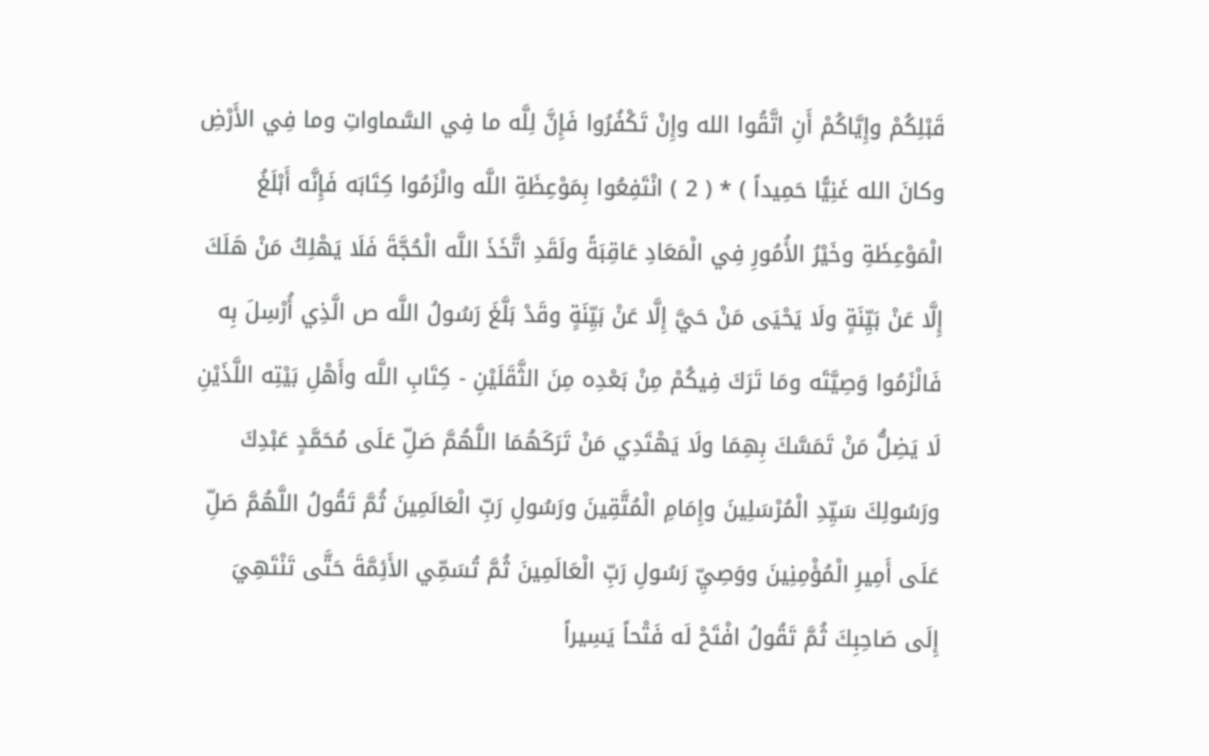قَبْلِكُمْ وإِيَّاكُمْ أَنِ اتَّقُوا الله وإِنْ تَكْفُرُوا فَإِنَّ لِلَّه ما فِي السَّماواتِ وما فِي الأَرْضِ وكانَ الله غَنِيًّا حَمِيداً ) * ( 2 ) انْتَفِعُوا بِمَوْعِظَةِ اللَّه والْزَمُوا كِتَابَه فَإِنَّه أَبْلَغُ الْمَوْعِظَةِ وخَيْرُ الأُمُورِ فِي الْمَعَادِ عَاقِبَةً ولَقَدِ اتَّخَذَ اللَّه الْحُجَّةَ فَلَا يَهْلِكُ مَنْ هَلَكَ إِلَّا عَنْ بَيِّنَةٍ ولَا يَحْيَى مَنْ حَيَّ إِلَّا عَنْ بَيِّنَةٍ وقَدْ بَلَّغَ رَسُولُ اللَّه ص الَّذِي أُرْسِلَ بِه فَالْزَمُوا وَصِيَّتَه ومَا تَرَكَ فِيكُمْ مِنْ بَعْدِه مِنَ الثَّقَلَيْنِ - كِتَابِ اللَّه وأَهْلِ بَيْتِه اللَّذَيْنِ لَا يَضِلُّ مَنْ تَمَسَّكَ بِهِمَا ولَا يَهْتَدِي مَنْ تَرَكَهُمَا اللَّهُمَّ صَلِّ عَلَى مُحَمَّدٍ عَبْدِكَ ورَسُولِكَ سَيِّدِ الْمُرْسَلِينَ وإِمَامِ الْمُتَّقِينَ ورَسُولِ رَبِّ الْعَالَمِينَ ثُمَّ تَقُولُ اللَّهُمَّ صَلِّ عَلَى أَمِيرِ الْمُؤْمِنِينَ ووَصِيِّ رَسُولِ رَبِّ الْعَالَمِينَ ثُمَّ تُسَمِّي الأَئِمَّةَ حَتَّى تَنْتَهِيَ إِلَى صَاحِبِكَ ثُمَّ تَقُولُ افْتَحْ لَه فَتْحاً يَسِيراً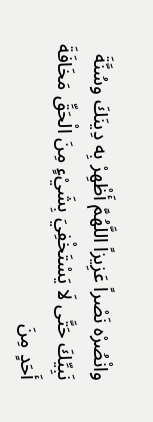وانْصُرْه نَصْراً عَزِيزاً اللَّهُمَّ أَظْهِرْ بِه دِينَكَ وسُنَّةَ نَبِيِّكَ حَتَّى لَا يَسْتَخْفِيَ بِشَيْءٍ مِنَ الْحَقِّ مَخَافَةَ أَحَدٍ مِنَ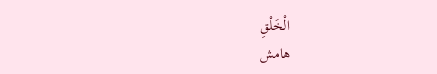الْخَلْقِ
هامش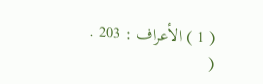( 1 ) الأعراف : 203 .
(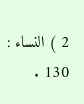2 ) النساء : 130 .